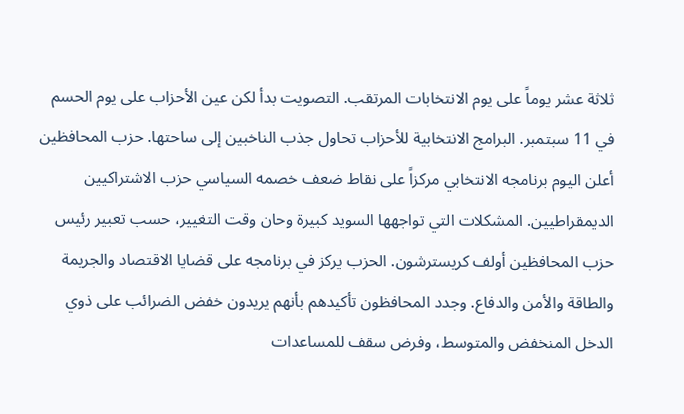ثلاثة عشر يوماً على يوم الانتخابات المرتقب. التصويت بدأ لكن عين الأحزاب على يوم الحسم في 11 سبتمبر. البرامج الانتخابية للأحزاب تحاول جذب الناخبين إلى ساحتها. حزب المحافظين أعلن اليوم برنامجه الانتخابي مركزاً على نقاط ضعف خصمه السياسي حزب الاشتراكيين الديمقراطيين. المشكلات التي تواجهها السويد كبيرة وحان وقت التغيير، حسب تعبير رئيس حزب المحافظين أولف كريسترشون. الحزب يركز في برنامجه على قضايا الاقتصاد والجريمة والطاقة والأمن والدفاع. وجدد المحافظون تأكيدهم بأنهم يريدون خفض الضرائب على ذوي الدخل المنخفض والمتوسط، وفرض سقف للمساعدات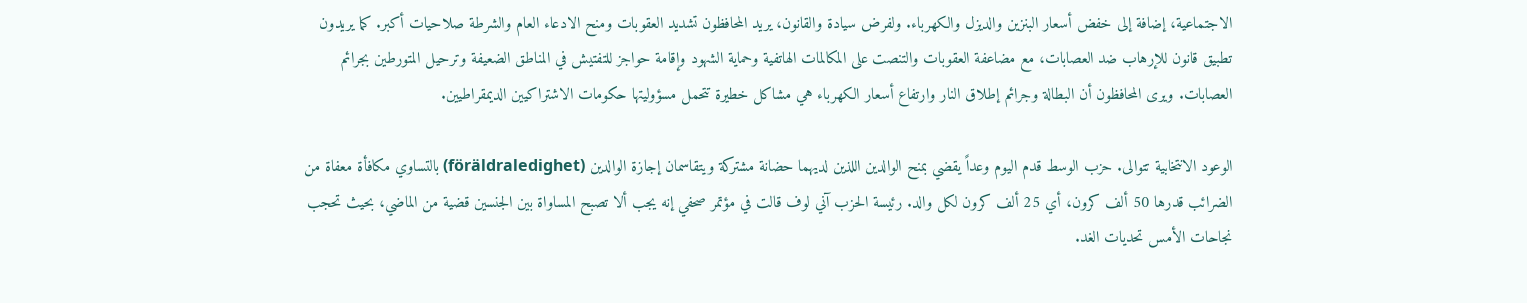الاجتماعية، إضافة إلى خفض أسعار البنزين والديزل والكهرباء. ولفرض سيادة والقانون، يريد المحافظون تشديد العقوبات ومنح الادعاء العام والشرطة صلاحيات أكبر. كما يريدون تطبيق قانون للإرهاب ضد العصابات، مع مضاعفة العقوبات والتنصت على المكالمات الهاتفية وحماية الشهود وإقامة حواجز للتفتيش في المناطق الضعيفة وترحيل المتورطين بجرائم العصابات. ويرى المحافظون أن البطالة وجرائم إطلاق النار وارتفاع أسعار الكهرباء هي مشاكل خطيرة تتحمل مسؤوليتها حكومات الاشتراكيين الديمقراطيين.

الوعود الانتخابية تتوالى. حزب الوسط قدم اليوم وعداً يقضي بمنح الوالدين اللذين لديهما حضانة مشتركة ويتقاسمان إجازة الوالدين (föräldraledighet) بالتساوي مكافأة معفاة من الضرائب قدرها 50 ألف كرون، أي 25 ألف كرون لكل والد. رئيسة الحزب آني لوف قالت في مؤتمر صحفي إنه يجب ألا تصبح المساواة بين الجنسين قضية من الماضي، بحيث تحجب نجاحات الأمس تحديات الغد.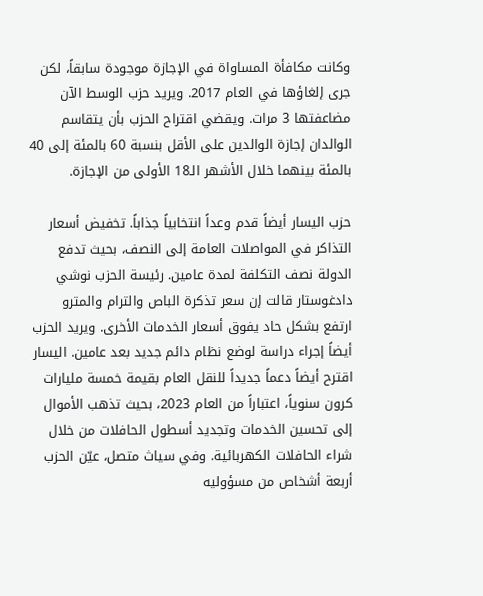وكانت مكافأة المساواة في الإجازة موجودة سابقاً، لكن جرى إلغاؤها في العام 2017. ويريد حزب الوسط الآن مضاعفتها 3 مرات. ويقضي اقتراح الحزب بأن يتقاسم الوالدان إجازة الوالدين على الأقل بنسبة 60 بالمئة إلى 40 بالمئة بينهما خلال الأشهر الـ18 الأولى من الإجازة.

حزب اليسار أيضاً قدم وعداً انتخابياً جذاباً. تخفيض أسعار التذاكر في المواصلات العامة إلى النصف، بحيث تدفع الدولة نصف التكلفة لمدة عامين. رئيسة الحزب نوشي دادغوستار قالت إن سعر تذكرة الباص والترام والمترو ارتفع بشكل حاد يفوق أسعار الخدمات الأخرى. ويريد الحزب أيضاً إجراء دراسة لوضع نظام دائم جديد بعد عامين. اليسار اقترح أيضاً دعماً جديداً للنقل العام بقيمة خمسة مليارات كرون سنوياً، اعتباراً من العام 2023، بحيث تذهب الأموال إلى تحسين الخدمات وتجديد أسطول الحافلات من خلال شراء الحافلات الكهربائية. وفي سياث متصل، عيّن الحزب أربعة أشخاص من مسؤوليه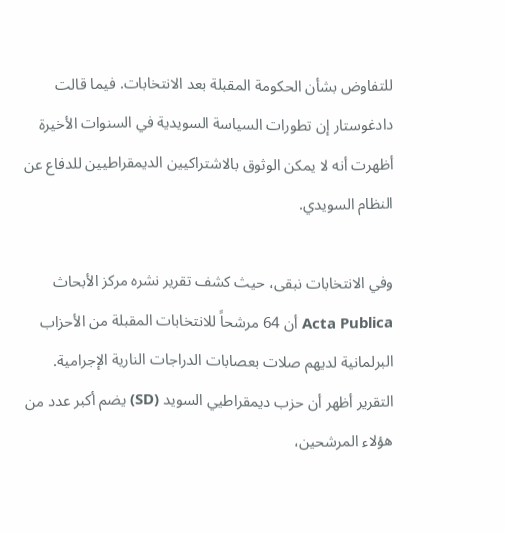للتفاوض بشأن الحكومة المقبلة بعد الانتخابات. فيما قالت دادغوستار إن تطورات السياسة السويدية في السنوات الأخيرة أظهرت أنه لا يمكن الوثوق بالاشتراكيين الديمقراطيين للدفاع عن النظام السويدي.

وفي الانتخابات نبقى، حيث كشف تقرير نشره مركز الأبحاث Acta Publica أن 64 مرشحاً للانتخابات المقبلة من الأحزاب البرلمانية لديهم صلات بعصابات الدراجات النارية الإجرامية. التقرير أظهر أن حزب ديمقراطيي السويد (SD) يضم أكبر عدد من هؤلاء المرشحين،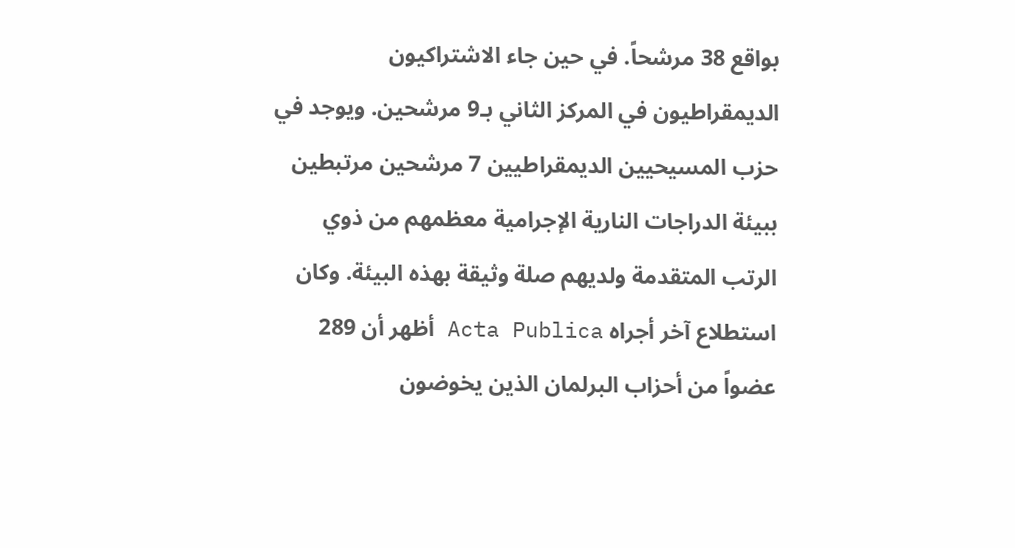بواقع 38 مرشحاً. في حين جاء الاشتراكيون الديمقراطيون في المركز الثاني بـ9 مرشحين. ويوجد في حزب المسيحيين الديمقراطيين 7 مرشحين مرتبطين ببيئة الدراجات النارية الإجرامية معظمهم من ذوي الرتب المتقدمة ولديهم صلة وثيقة بهذه البيئة. وكان استطلاع آخر أجراه Acta Publica أظهر أن 289 عضواً من أحزاب البرلمان الذين يخوضون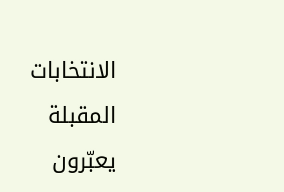الانتخابات المقبلة يعبّرون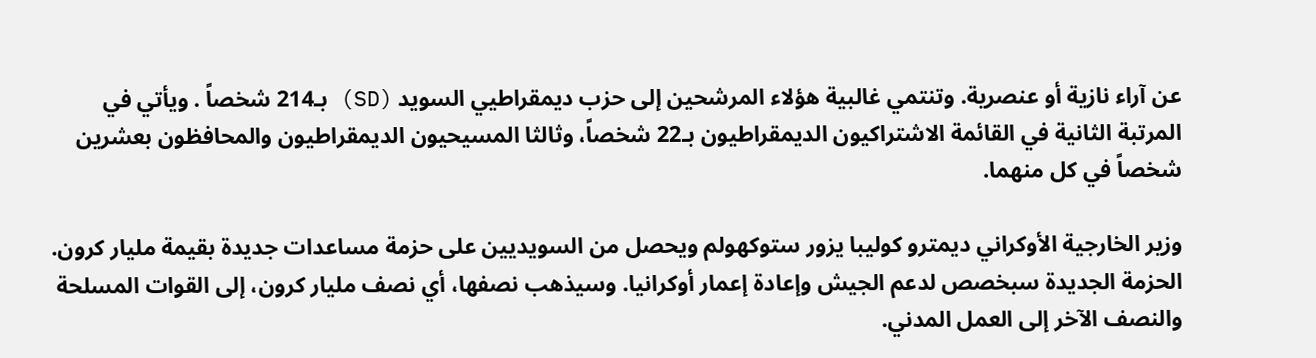عن آراء نازية أو عنصرية. وتنتمي غالبية هؤلاء المرشحين إلى حزب ديمقراطيي السويد (SD) بـ214 شخصاً . ويأتي في المرتبة الثانية في القائمة الاشتراكيون الديمقراطيون بـ22 شخصاً، وثالثا المسيحيون الديمقراطيون والمحافظون بعشرين شخصاً في كل منهما.

وزير الخارجية الأوكراني ديمترو كوليبا يزور ستوكهولم ويحصل من السويديين على حزمة مساعدات جديدة بقيمة مليار كرون. الحزمة الجديدة سبخصص لدعم الجيش وإعادة إعمار أوكرانيا. وسيذهب نصفها، أي نصف مليار كرون، إلى القوات المسلحة والنصف الآخر إلى العمل المدني.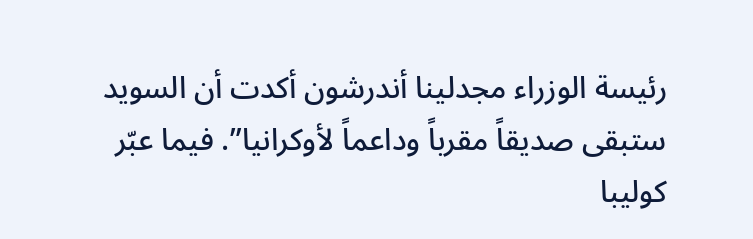رئيسة الوزراء مجدلينا أندرشون أكدت أن السويد ستبقى صديقاً مقرباً وداعماً لأوكرانيا”. فيما عبّر كوليبا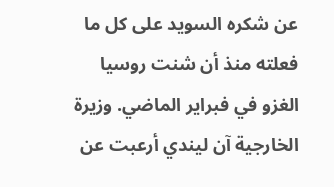عن شكره السويد على كل ما فعلته منذ أن شنت روسيا الغزو في فبراير الماضي. وزيرة الخارجية آن ليندي أرعبت عن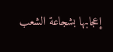إعجابها بشجاعة الشعب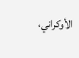الأوكراني،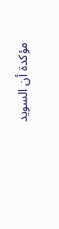مؤكدة أن السويد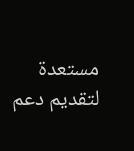مستعدة لتقديم دعم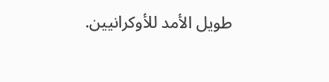طويل الأمد للأوكرانيين.